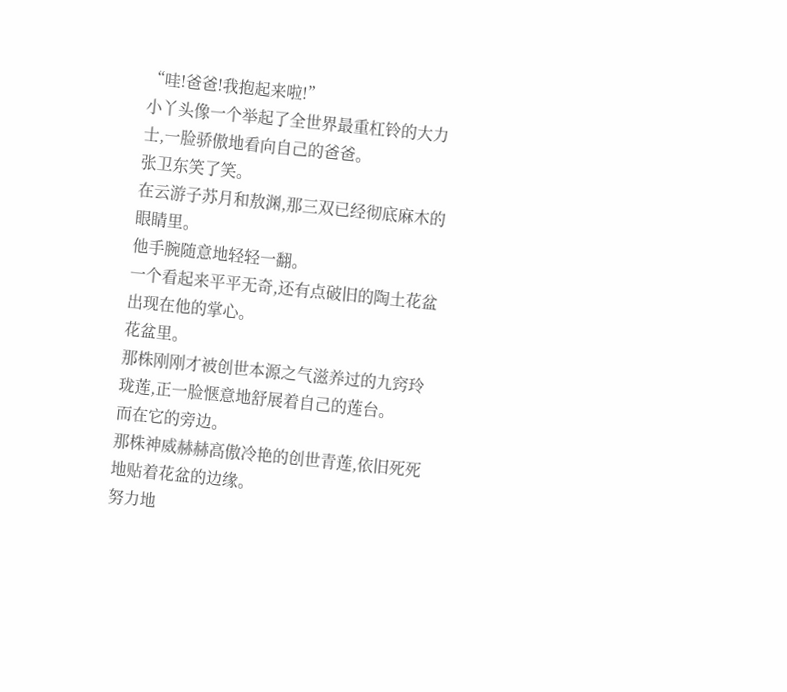“哇!爸爸!我抱起来啦!”
小丫头像一个举起了全世界最重杠铃的大力士,一脸骄傲地看向自己的爸爸。
张卫东笑了笑。
在云游子苏月和敖渊,那三双已经彻底麻木的眼睛里。
他手腕随意地轻轻一翻。
一个看起来平平无奇,还有点破旧的陶土花盆出现在他的掌心。
花盆里。
那株刚刚才被创世本源之气滋养过的九窍玲珑莲,正一脸惬意地舒展着自己的莲台。
而在它的旁边。
那株神威赫赫高傲冷艳的创世青莲,依旧死死地贴着花盆的边缘。
努力地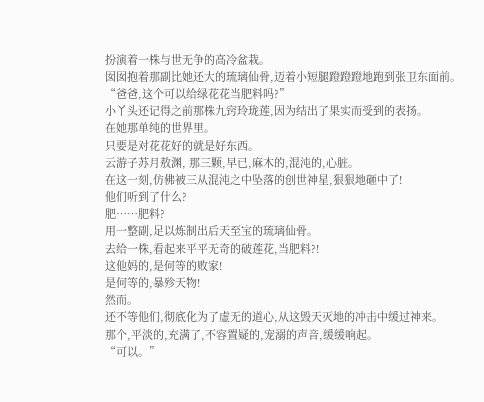扮演着一株与世无争的高冷盆栽。
囡囡抱着那副比她还大的琉璃仙骨,迈着小短腿蹬蹬蹬地跑到张卫东面前。
“爸爸,这个可以给绿花花当肥料吗?”
小丫头还记得之前那株九窍玲珑莲,因为结出了果实而受到的表扬。
在她那单纯的世界里。
只要是对花花好的就是好东西。
云游子苏月敖渊, 那三颗,早已,麻木的,混沌的,心脏。
在这一刻,仿佛被三从混沌之中坠落的创世神星,狠狠地砸中了!
他们听到了什么?
肥……肥料?
用一整副,足以炼制出后天至宝的琉璃仙骨。
去给一株,看起来平平无奇的破莲花,当肥料?!
这他妈的,是何等的败家!
是何等的,暴殄天物!
然而。
还不等他们,彻底化为了虚无的道心,从这毁天灭地的冲击中缓过神来。
那个,平淡的,充满了,不容置疑的,宠溺的声音,缓缓响起。
“可以。”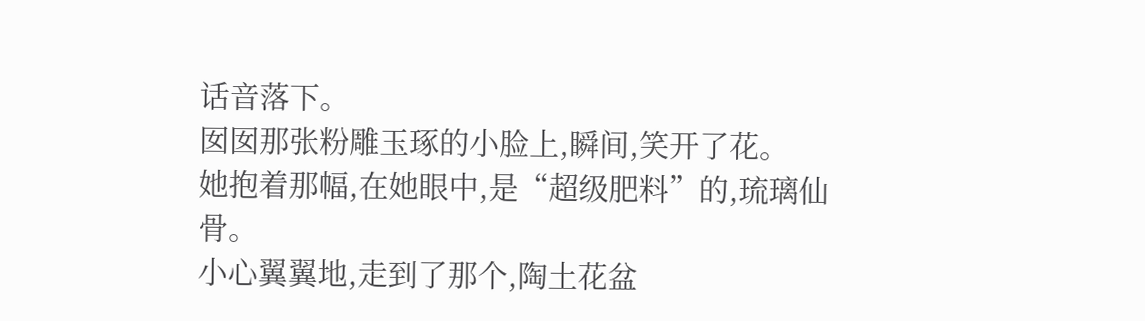话音落下。
囡囡那张粉雕玉琢的小脸上,瞬间,笑开了花。
她抱着那幅,在她眼中,是“超级肥料”的,琉璃仙骨。
小心翼翼地,走到了那个,陶土花盆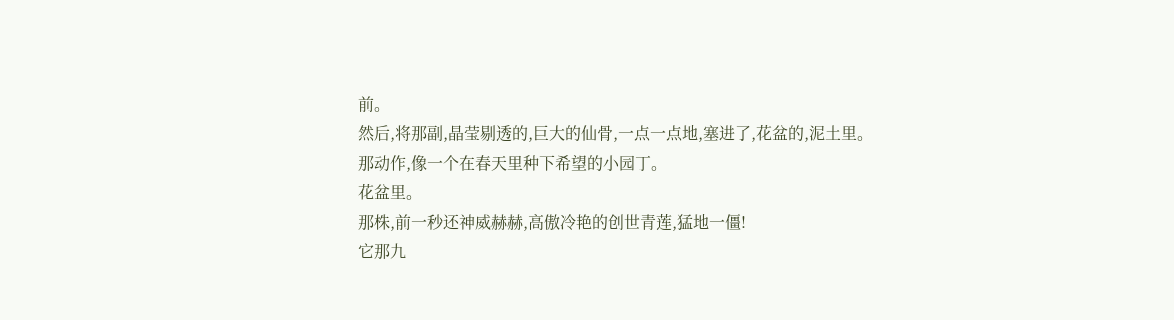前。
然后,将那副,晶莹剔透的,巨大的仙骨,一点一点地,塞进了,花盆的,泥土里。
那动作,像一个在春天里种下希望的小园丁。
花盆里。
那株,前一秒还神威赫赫,高傲冷艳的创世青莲,猛地一僵!
它那九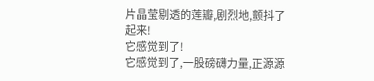片晶莹剔透的莲瓣,剧烈地,颤抖了起来!
它感觉到了!
它感觉到了,一股磅礴力量,正源源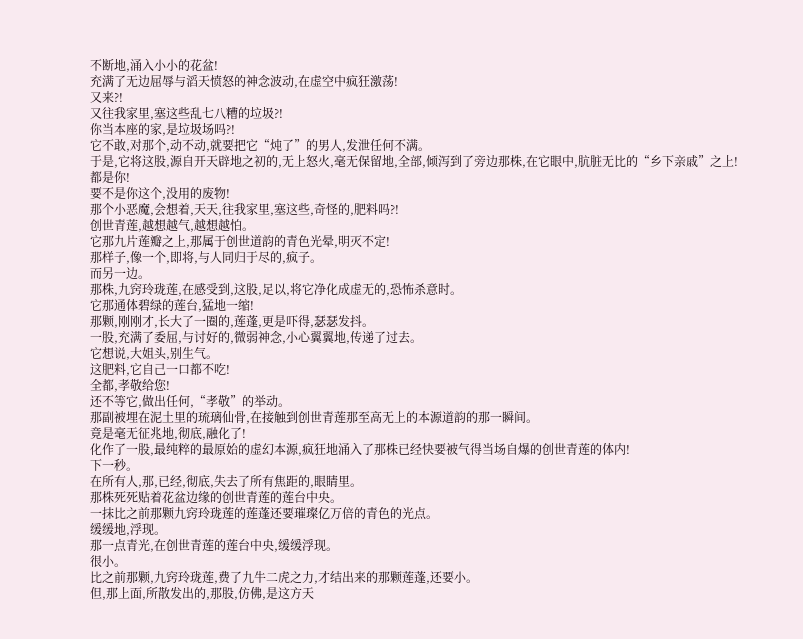不断地,涌入小小的花盆!
充满了无边屈辱与滔天愤怒的神念波动,在虚空中疯狂激荡!
又来?!
又往我家里,塞这些乱七八糟的垃圾?!
你当本座的家,是垃圾场吗?!
它不敢,对那个,动不动,就要把它“炖了”的男人,发泄任何不满。
于是,它将这股,源自开天辟地之初的,无上怒火,毫无保留地,全部,倾泻到了旁边那株,在它眼中,肮脏无比的“乡下亲戚”之上!
都是你!
要不是你这个,没用的废物!
那个小恶魔,会想着,天天,往我家里,塞这些,奇怪的,肥料吗?!
创世青莲,越想越气,越想越怕。
它那九片莲瓣之上,那属于创世道韵的青色光晕,明灭不定!
那样子,像一个,即将,与人同归于尽的,疯子。
而另一边。
那株,九窍玲珑莲,在感受到,这股,足以,将它净化成虚无的,恐怖杀意时。
它那通体碧绿的莲台,猛地一缩!
那颗,刚刚才,长大了一圈的,莲蓬,更是吓得,瑟瑟发抖。
一股,充满了委屈,与讨好的,微弱神念,小心翼翼地,传递了过去。
它想说,大姐头,别生气。
这肥料,它自己一口都不吃!
全都,孝敬给您!
还不等它,做出任何,“孝敬”的举动。
那副被埋在泥土里的琉璃仙骨,在接触到创世青莲那至高无上的本源道韵的那一瞬间。
竟是毫无征兆地,彻底,融化了!
化作了一股,最纯粹的最原始的虚幻本源,疯狂地涌入了那株已经快要被气得当场自爆的创世青莲的体内!
下一秒。
在所有人,那,已经,彻底,失去了所有焦距的,眼睛里。
那株死死贴着花盆边缘的创世青莲的莲台中央。
一抹比之前那颗九窍玲珑莲的莲蓬还要璀璨亿万倍的青色的光点。
缓缓地,浮现。
那一点青光,在创世青莲的莲台中央,缓缓浮现。
很小。
比之前那颗,九窍玲珑莲,费了九牛二虎之力,才结出来的那颗莲蓬,还要小。
但,那上面,所散发出的,那股,仿佛,是这方天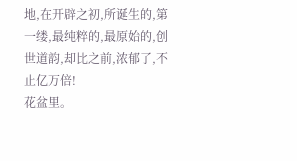地,在开辟之初,所诞生的,第一缕,最纯粹的,最原始的,创世道韵,却比之前,浓郁了,不止亿万倍!
花盆里。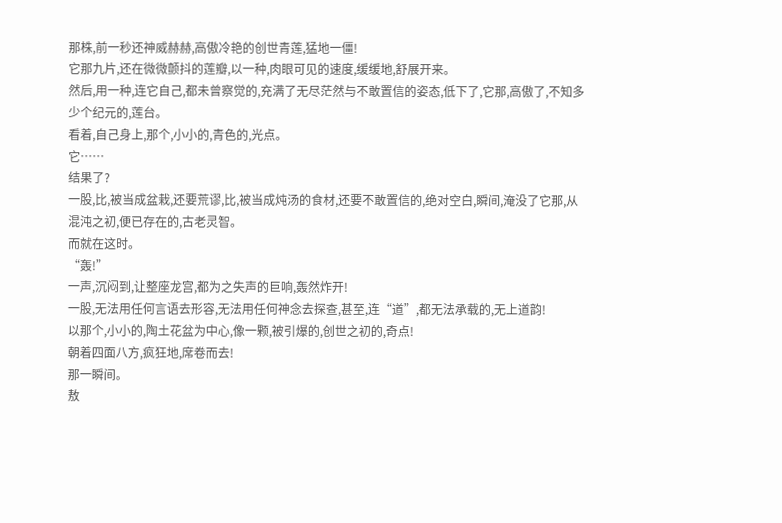那株,前一秒还神威赫赫,高傲冷艳的创世青莲,猛地一僵!
它那九片,还在微微颤抖的莲瓣,以一种,肉眼可见的速度,缓缓地,舒展开来。
然后,用一种,连它自己,都未曾察觉的,充满了无尽茫然与不敢置信的姿态,低下了,它那,高傲了,不知多少个纪元的,莲台。
看着,自己身上,那个,小小的,青色的,光点。
它……
结果了?
一股,比,被当成盆栽,还要荒谬,比,被当成炖汤的食材,还要不敢置信的,绝对空白,瞬间,淹没了它那,从混沌之初,便已存在的,古老灵智。
而就在这时。
“轰!”
一声,沉闷到,让整座龙宫,都为之失声的巨响,轰然炸开!
一股,无法用任何言语去形容,无法用任何神念去探查,甚至,连“道”,都无法承载的,无上道韵!
以那个,小小的,陶土花盆为中心,像一颗,被引爆的,创世之初的,奇点!
朝着四面八方,疯狂地,席卷而去!
那一瞬间。
敖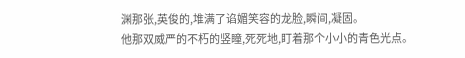渊那张,英俊的,堆满了谄媚笑容的龙脸,瞬间,凝固。
他那双威严的不朽的竖瞳,死死地,盯着那个小小的青色光点。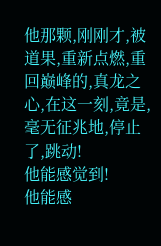他那颗,刚刚才,被道果,重新点燃,重回巅峰的,真龙之心,在这一刻,竟是,毫无征兆地,停止了,跳动!
他能感觉到!
他能感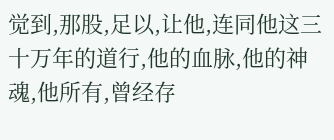觉到,那股,足以,让他,连同他这三十万年的道行,他的血脉,他的神魂,他所有,曾经存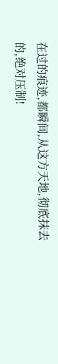在过的痕迹,都瞬间,从这方天地,彻底抹去的,绝对压制!